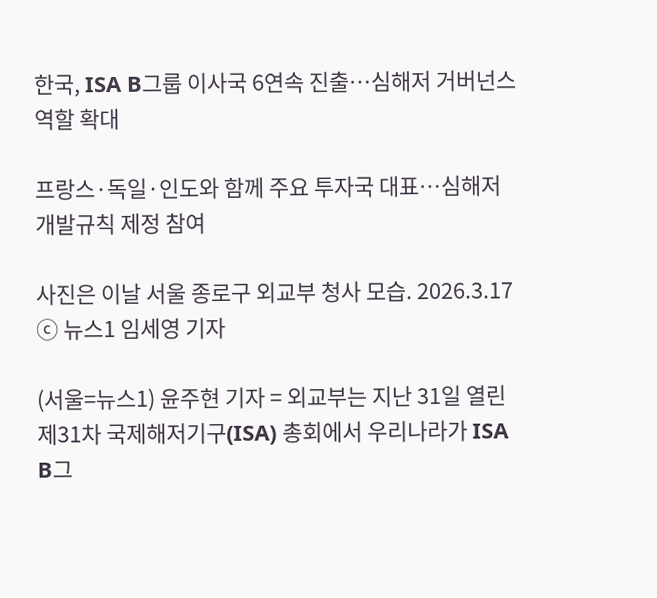한국, ISA B그룹 이사국 6연속 진출…심해저 거버넌스 역할 확대

프랑스·독일·인도와 함께 주요 투자국 대표…심해저 개발규칙 제정 참여

사진은 이날 서울 종로구 외교부 청사 모습. 2026.3.17 ⓒ 뉴스1 임세영 기자

(서울=뉴스1) 윤주현 기자 = 외교부는 지난 31일 열린 제31차 국제해저기구(ISA) 총회에서 우리나라가 ISA B그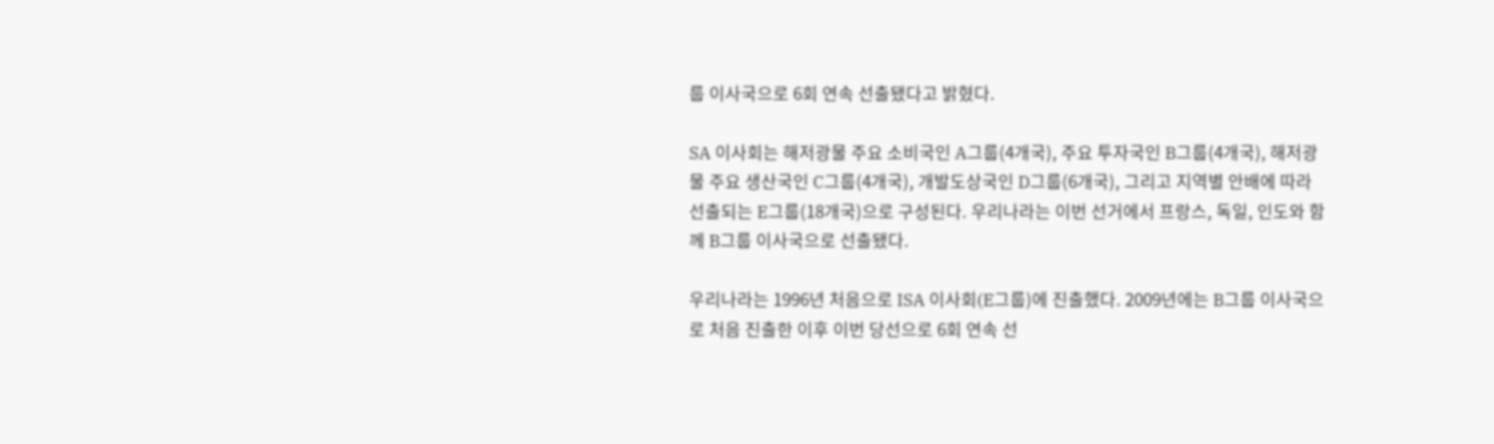룹 이사국으로 6회 연속 선출됐다고 밝혔다.

SA 이사회는 해저광물 주요 소비국인 A그룹(4개국), 주요 투자국인 B그룹(4개국), 해저광물 주요 생산국인 C그룹(4개국), 개발도상국인 D그룹(6개국), 그리고 지역별 안배에 따라 선출되는 E그룹(18개국)으로 구성된다. 우리나라는 이번 선거에서 프랑스, 독일, 인도와 함께 B그룹 이사국으로 선출됐다.

우리나라는 1996년 처음으로 ISA 이사회(E그룹)에 진출했다. 2009년에는 B그룹 이사국으로 처음 진출한 이후 이번 당선으로 6회 연속 선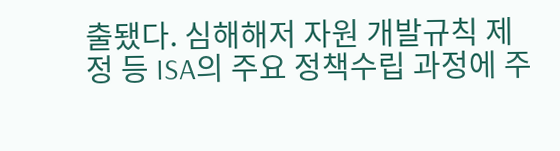출됐다. 심해해저 자원 개발규칙 제정 등 ISA의 주요 정책수립 과정에 주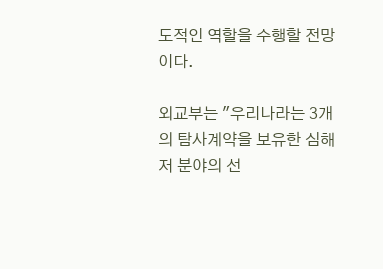도적인 역할을 수행할 전망이다.

외교부는 "우리나라는 3개의 탐사계약을 보유한 심해저 분야의 선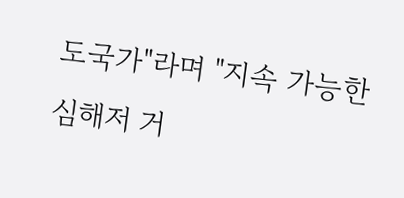도국가"라며 "지속 가능한 심해저 거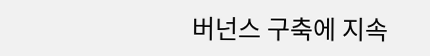버넌스 구축에 지속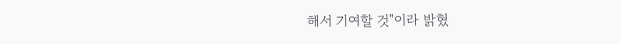해서 기여할 것"이라 밝혔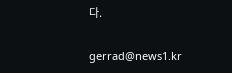다.

gerrad@news1.kr